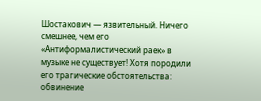Шостакович — язвительный. Ничего смешнее, чем его «Антиформалистический раек» в музыке не существует! Хотя породили его трагические обстоятельства: обвинение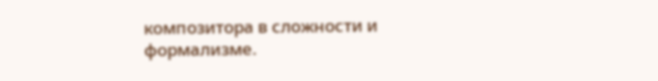композитора в сложности и формализме.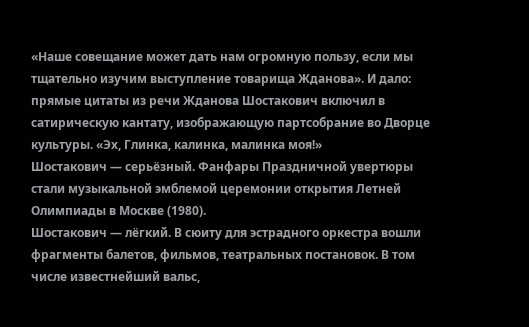«Наше совещание может дать нам огромную пользу, если мы тщательно изучим выступление товарища Жданова». И дало: прямые цитаты из речи Жданова Шостакович включил в сатирическую кантату, изображающую партсобрание во Дворце культуры. «Эх, Глинка, калинка, малинка моя!»
Шостакович — серьёзный. Фанфары Праздничной увертюры стали музыкальной эмблемой церемонии открытия Летней Олимпиады в Москве (1980).
Шостакович — лёгкий. В сюиту для эстрадного оркестра вошли фрагменты балетов, фильмов, театральных постановок. В том числе известнейший вальс,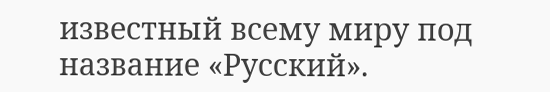известный всему миру под название «Русский».